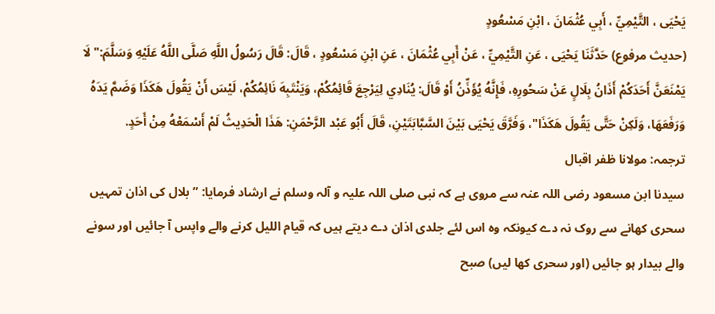يَحْيَى ، التَّيْمِيِّ ، أَبِي عُثْمَانَ ، ابْنِ مَسْعُودٍ
(حديث مرفوع) حَدَّثَنَا يَحْيَى ، عَنِ التَّيْمِيِّ ، عَنْ أَبِي عُثْمَانَ ، عَنِ ابْنِ مَسْعُودٍ ، قَالَ: قَالَ رَسُولُ اللَّهِ صَلَّى اللَّهُ عَلَيْهِ وَسَلَّمَ:" لَا يَمْنَعَنَّ أَحَدَكُمْ أَذَانُ بِلَالٍ عَنْ سَحُورِهِ، فَإِنَّهُ يُؤَذِّنُ أَوْ قَالَ: يُنَادِي لِيَرْجِعَ قَائِمُكُمْ، وَيَنْتَبِهَ نَائِمُكُمْ، لَيْسَ أَنْ يَقُولَ هَكَذَا وَضَمَّ يَدَهُ وَرَفَعَهَا، وَلَكِنْ حَتَّى يَقُولَ هَكَذَا"، وَفَرَّقَ يَحْيَى بَيْنَ السَّبَّابَتَيْنِ، قَالَ أَبُو عَبْد الرَّحْمَنِ: هَذَا الْحَدِيثُ لَمْ أَسْمَعْهُ مِنْ أَحَدٍ.
ترجمہ: مولانا ظفر اقبال
سیدنا ابن مسعود رضی اللہ عنہ سے مروی ہے کہ نبی صلی اللہ علیہ و آلہ وسلم نے ارشاد فرمایا: ”بلال کی اذان تمہیں سحری کھانے سے روک نہ دے کیونکہ وہ اس لئے جلدی اذان دے دیتے ہیں کہ قیام اللیل کرنے والے واپس آ جائیں اور سونے والے بیدار ہو جائیں (اور سحری کھا لیں) صبح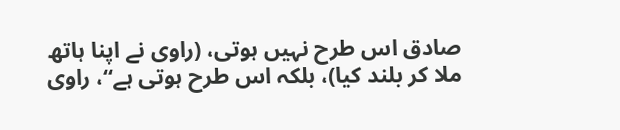صادق اس طرح نہیں ہوتی، (راوی نے اپنا ہاتھ ملا کر بلند کیا)، بلکہ اس طرح ہوتی ہے“، راوی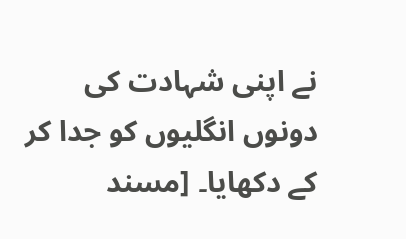نے اپنی شہادت کی دونوں انگلیوں کو جدا کر کے دکھایا۔ [مسند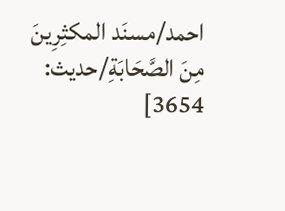احمد/مسنَد المكثِرِینَ مِنَ الصَّحَابَةِ/حدیث: 3654]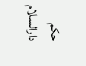حکم دارالسلام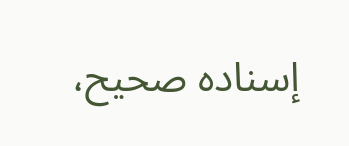إسناده صحيح،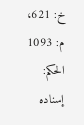خ: 621، م: 1093
الحكم: إسناده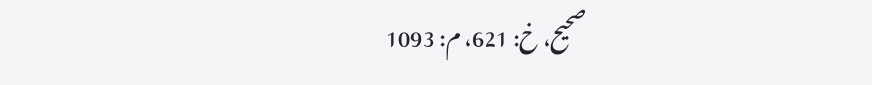صحيح، خ: 621، م: 1093